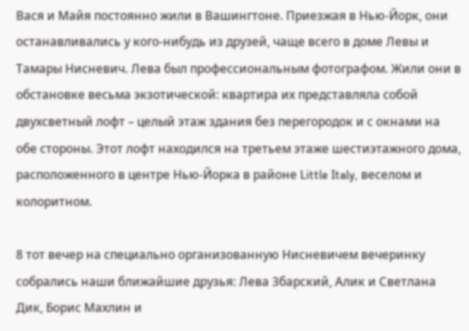Вася и Майя постоянно жили в Вашингтоне. Приезжая в Нью-Йорк, они останавливались у кого-нибудь из друзей, чаще всего в доме Левы и Тамары Нисневич. Лева был профессиональным фотографом. Жили они в обстановке весьма экзотической: квартира их представляла собой двухсветный лофт – целый этаж здания без перегородок и с окнами на обе стороны. Этот лофт находился на третьем этаже шестиэтажного дома, расположенного в центре Нью-Йорка в районе Little Italy, веселом и колоритном.

8 тот вечер на специально организованную Нисневичем вечеринку собрались наши ближайшие друзья: Лева Збарский, Алик и Светлана Дик, Борис Махлин и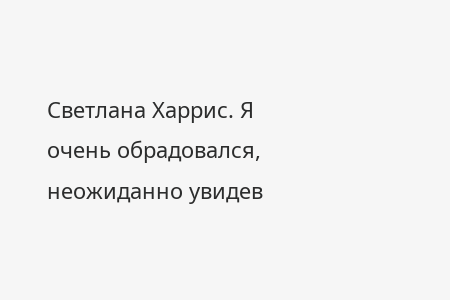Светлана Харрис. Я очень обрадовался, неожиданно увидев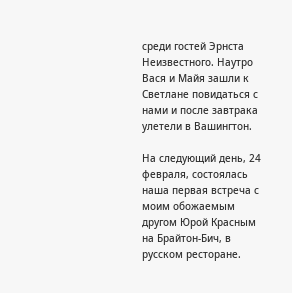среди гостей Эрнста Неизвестного. Наутро Вася и Майя зашли к Светлане повидаться с нами и после завтрака улетели в Вашингтон.

На следующий день, 24 февраля, состоялась наша первая встреча с моим обожаемым другом Юрой Красным на Брайтон-Бич, в русском ресторане.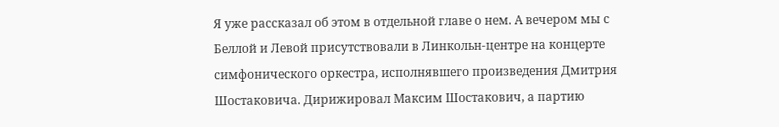Я уже рассказал об этом в отдельной главе о нем. А вечером мы с Беллой и Левой присутствовали в Линкольн-центре на концерте симфонического оркестра, исполнявшего произведения Дмитрия Шостаковича. Дирижировал Максим Шостакович, а партию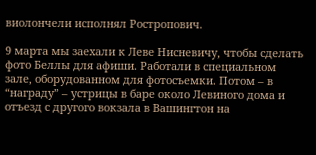виолончели исполнял Ростропович.

9 марта мы заехали к Леве Нисневичу, чтобы сделать фото Беллы для афиши. Работали в специальном зале, оборудованном для фотосъемки. Потом – в “награду” – устрицы в баре около Левиного дома и отъезд с другого вокзала в Вашингтон на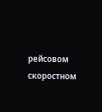рейсовом скоростном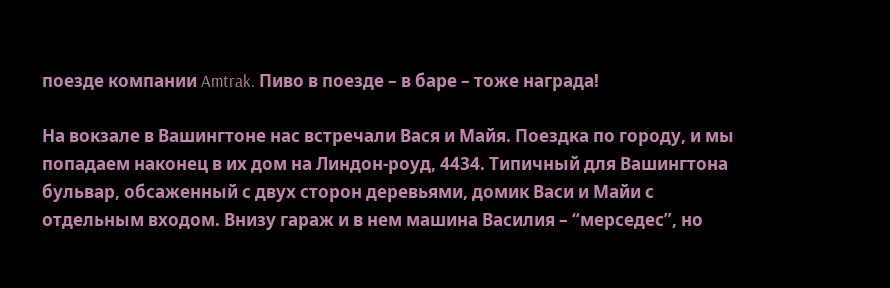поезде компании Amtrak. Пиво в поезде – в баре – тоже награда!

На вокзале в Вашингтоне нас встречали Вася и Майя. Поездка по городу, и мы попадаем наконец в их дом на Линдон-роуд, 4434. Типичный для Вашингтона бульвар, обсаженный с двух сторон деревьями, домик Васи и Майи с отдельным входом. Внизу гараж и в нем машина Василия – “мерседес”, но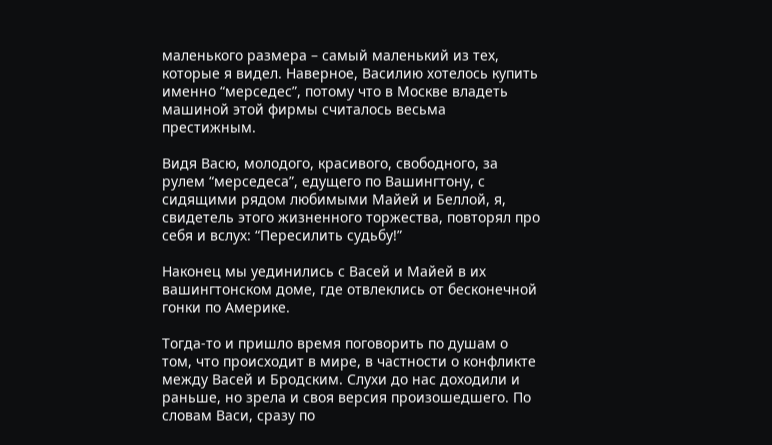маленького размера – самый маленький из тех, которые я видел. Наверное, Василию хотелось купить именно “мерседес”, потому что в Москве владеть машиной этой фирмы считалось весьма престижным.

Видя Васю, молодого, красивого, свободного, за рулем “мерседеса”, едущего по Вашингтону, с сидящими рядом любимыми Майей и Беллой, я, свидетель этого жизненного торжества, повторял про себя и вслух: “Пересилить судьбу!”

Наконец мы уединились с Васей и Майей в их вашингтонском доме, где отвлеклись от бесконечной гонки по Америке.

Тогда-то и пришло время поговорить по душам о том, что происходит в мире, в частности о конфликте между Васей и Бродским. Слухи до нас доходили и раньше, но зрела и своя версия произошедшего. По словам Васи, сразу по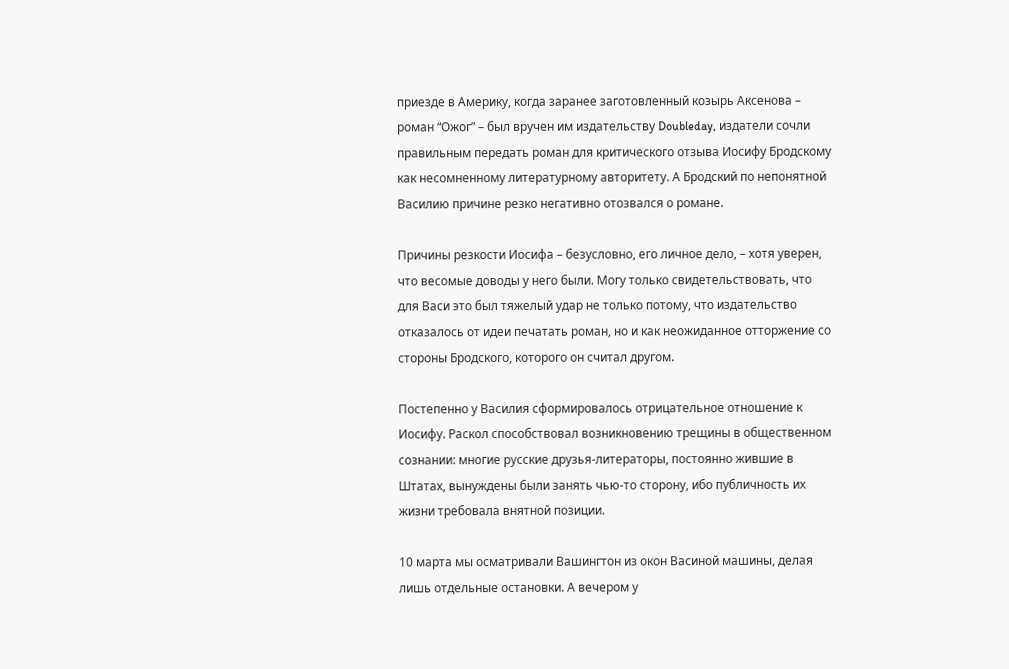приезде в Америку, когда заранее заготовленный козырь Аксенова – роман “Ожог” – был вручен им издательству Doubleday, издатели сочли правильным передать роман для критического отзыва Иосифу Бродскому как несомненному литературному авторитету. А Бродский по непонятной Василию причине резко негативно отозвался о романе.

Причины резкости Иосифа – безусловно, его личное дело, – хотя уверен, что весомые доводы у него были. Могу только свидетельствовать, что для Васи это был тяжелый удар не только потому, что издательство отказалось от идеи печатать роман, но и как неожиданное отторжение со стороны Бродского, которого он считал другом.

Постепенно у Василия сформировалось отрицательное отношение к Иосифу. Раскол способствовал возникновению трещины в общественном сознании: многие русские друзья-литераторы, постоянно жившие в Штатах, вынуждены были занять чью-то сторону, ибо публичность их жизни требовала внятной позиции.

10 марта мы осматривали Вашингтон из окон Васиной машины, делая лишь отдельные остановки. А вечером у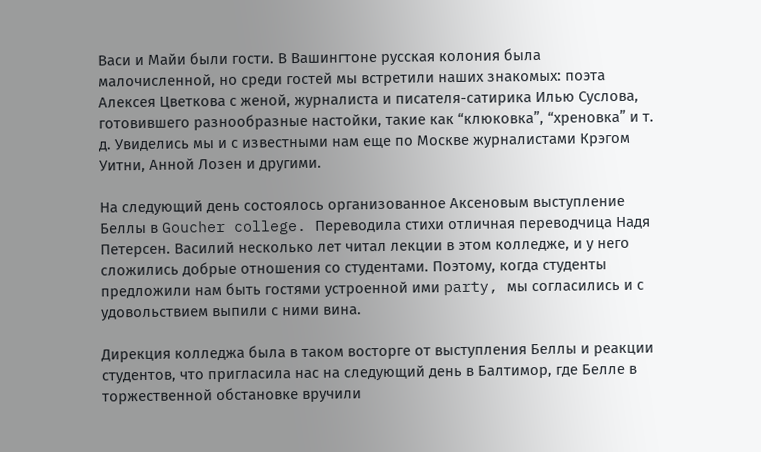Васи и Майи были гости. В Вашингтоне русская колония была малочисленной, но среди гостей мы встретили наших знакомых: поэта Алексея Цветкова с женой, журналиста и писателя-сатирика Илью Суслова, готовившего разнообразные настойки, такие как “клюковка”, “хреновка” и т. д. Увиделись мы и с известными нам еще по Москве журналистами Крэгом Уитни, Анной Лозен и другими.

На следующий день состоялось организованное Аксеновым выступление Беллы в Goucher college. Переводила стихи отличная переводчица Надя Петерсен. Василий несколько лет читал лекции в этом колледже, и у него сложились добрые отношения со студентами. Поэтому, когда студенты предложили нам быть гостями устроенной ими party, мы согласились и с удовольствием выпили с ними вина.

Дирекция колледжа была в таком восторге от выступления Беллы и реакции студентов, что пригласила нас на следующий день в Балтимор, где Белле в торжественной обстановке вручили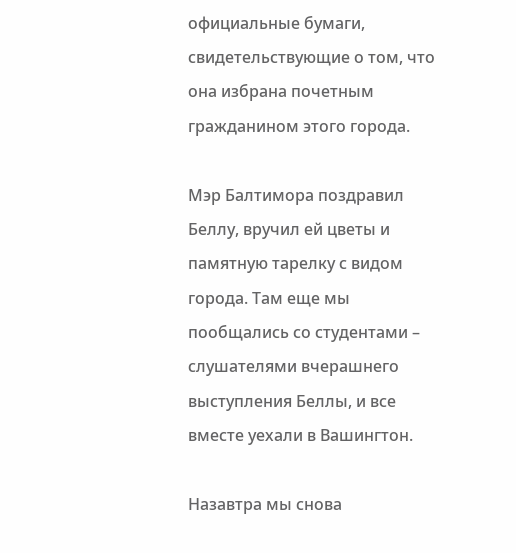официальные бумаги, свидетельствующие о том, что она избрана почетным гражданином этого города.

Мэр Балтимора поздравил Беллу, вручил ей цветы и памятную тарелку с видом города. Там еще мы пообщались со студентами – слушателями вчерашнего выступления Беллы, и все вместе уехали в Вашингтон.

Назавтра мы снова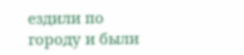ездили по городу и были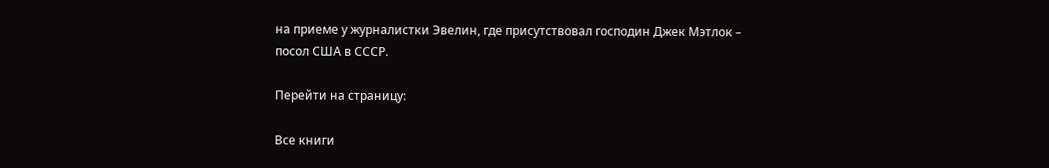на приеме у журналистки Эвелин, где присутствовал господин Джек Мэтлок – посол США в СССР.

Перейти на страницу:

Все книги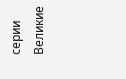серии Великие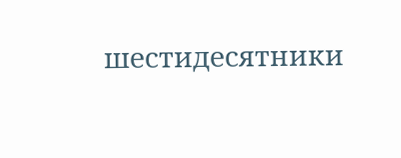шестидесятники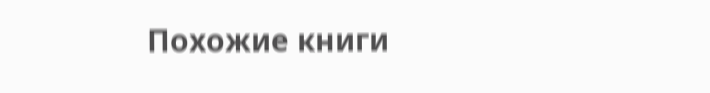Похожие книги